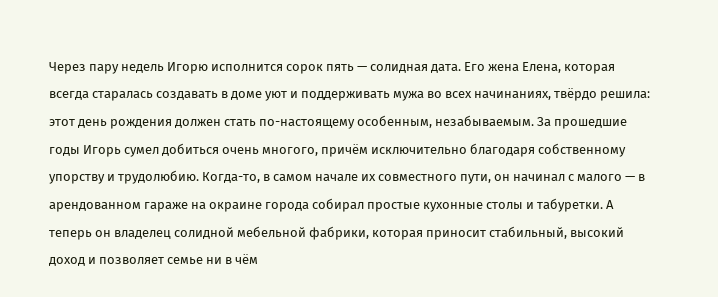Через пару недель Игорю исполнится сорок пять — солидная дата. Его жена Елена, которая всегда старалась создавать в доме уют и поддерживать мужа во всех начинаниях, твёрдо решила: этот день рождения должен стать по-настоящему особенным, незабываемым. За прошедшие годы Игорь сумел добиться очень многого, причём исключительно благодаря собственному упорству и трудолюбию. Когда-то, в самом начале их совместного пути, он начинал с малого — в арендованном гараже на окраине города собирал простые кухонные столы и табуретки. А теперь он владелец солидной мебельной фабрики, которая приносит стабильный, высокий доход и позволяет семье ни в чём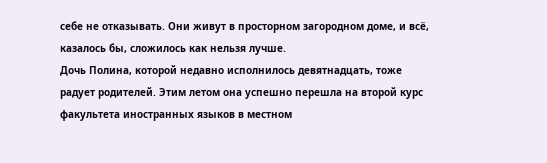себе не отказывать. Они живут в просторном загородном доме, и всё, казалось бы, сложилось как нельзя лучше.
Дочь Полина, которой недавно исполнилось девятнадцать, тоже радует родителей. Этим летом она успешно перешла на второй курс факультета иностранных языков в местном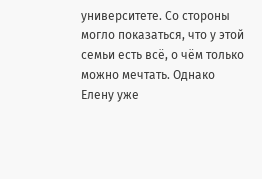университете. Со стороны могло показаться, что у этой семьи есть всё, о чём только можно мечтать. Однако Елену уже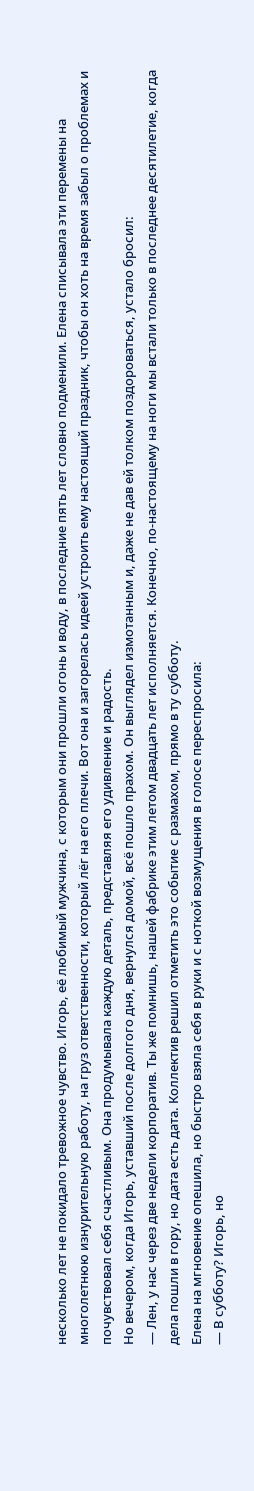несколько лет не покидало тревожное чувство. Игорь, её любимый мужчина, с которым они прошли огонь и воду, в последние пять лет словно подменили. Елена списывала эти перемены на многолетнюю изнурительную работу, на груз ответственности, который лёг на его плечи. Вот она и загорелась идеей устроить ему настоящий праздник, чтобы он хоть на время забыл о проблемах и почувствовал себя счастливым. Она продумывала каждую деталь, представляя его удивление и радость.
Но вечером, когда Игорь, уставший после долгого дня, вернулся домой, всё пошло прахом. Он выглядел измотанным и, даже не дав ей толком поздороваться, устало бросил:
— Лен, у нас через две недели корпоратив. Ты же помнишь, нашей фабрике этим летом двадцать лет исполняется. Конечно, по-настоящему на ноги мы встали только в последнее десятилетие, когда дела пошли в гору, но дата есть дата. Коллектив решил отметить это событие с размахом, прямо в ту субботу.
Елена на мгновение опешила, но быстро взяла себя в руки и с ноткой возмущения в голосе переспросила:
— В субботу? Игорь, но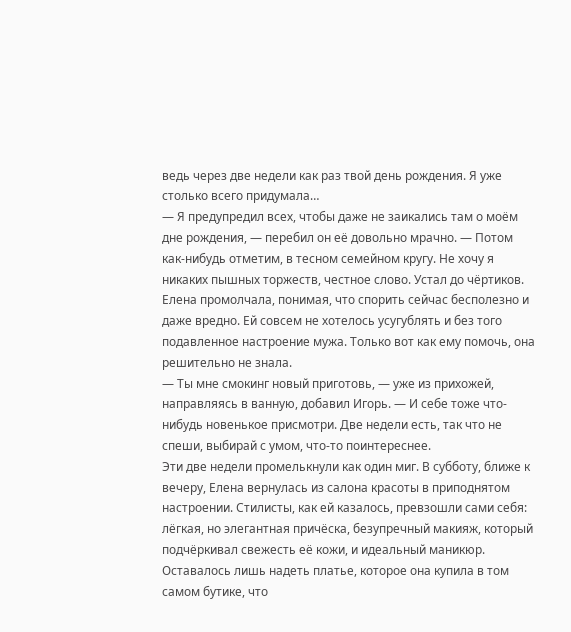ведь через две недели как раз твой день рождения. Я уже столько всего придумала…
— Я предупредил всех, чтобы даже не заикались там о моём дне рождения, — перебил он её довольно мрачно. — Потом как-нибудь отметим, в тесном семейном кругу. Не хочу я никаких пышных торжеств, честное слово. Устал до чёртиков.
Елена промолчала, понимая, что спорить сейчас бесполезно и даже вредно. Ей совсем не хотелось усугублять и без того подавленное настроение мужа. Только вот как ему помочь, она решительно не знала.
— Ты мне смокинг новый приготовь, — уже из прихожей, направляясь в ванную, добавил Игорь. — И себе тоже что-нибудь новенькое присмотри. Две недели есть, так что не спеши, выбирай с умом, что-то поинтереснее.
Эти две недели промелькнули как один миг. В субботу, ближе к вечеру, Елена вернулась из салона красоты в приподнятом настроении. Стилисты, как ей казалось, превзошли сами себя: лёгкая, но элегантная причёска, безупречный макияж, который подчёркивал свежесть её кожи, и идеальный маникюр. Оставалось лишь надеть платье, которое она купила в том самом бутике, что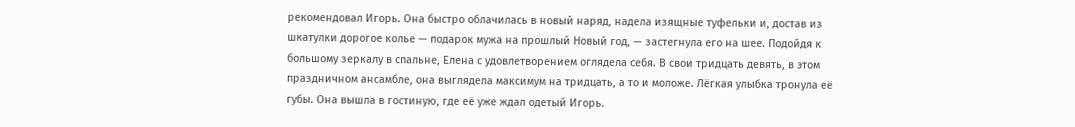рекомендовал Игорь. Она быстро облачилась в новый наряд, надела изящные туфельки и, достав из шкатулки дорогое колье — подарок мужа на прошлый Новый год, — застегнула его на шее. Подойдя к большому зеркалу в спальне, Елена с удовлетворением оглядела себя. В свои тридцать девять, в этом праздничном ансамбле, она выглядела максимум на тридцать, а то и моложе. Лёгкая улыбка тронула её губы. Она вышла в гостиную, где её уже ждал одетый Игорь.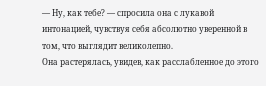— Ну, как тебе? — спросила она с лукавой интонацией, чувствуя себя абсолютно уверенной в том, что выглядит великолепно.
Она растерялась, увидев, как расслабленное до этого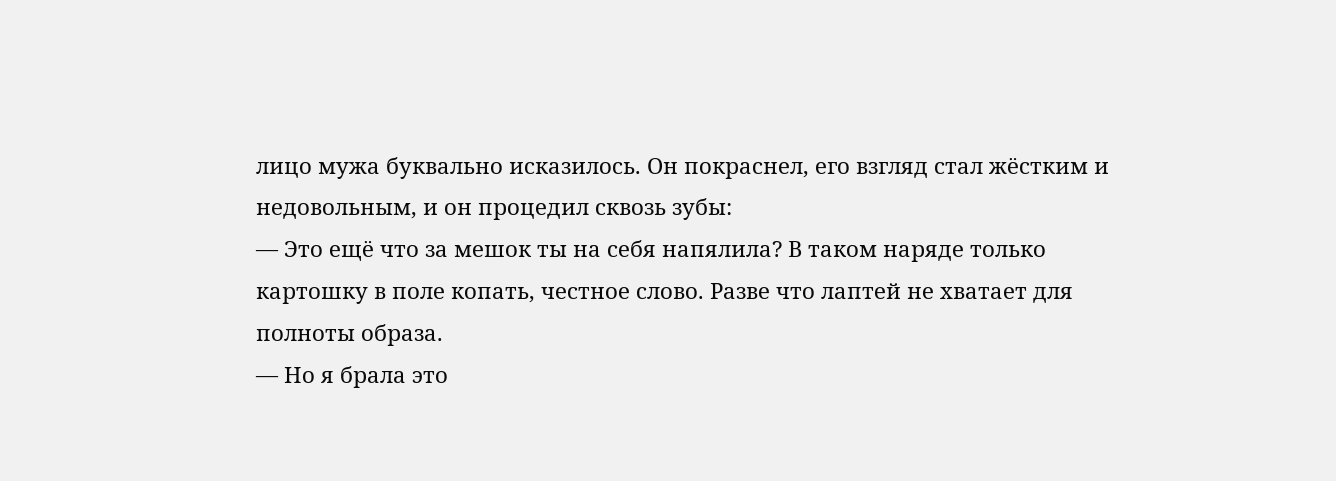лицо мужа буквально исказилось. Он покраснел, его взгляд стал жёстким и недовольным, и он процедил сквозь зубы:
— Это ещё что за мешок ты на себя напялила? В таком наряде только картошку в поле копать, честное слово. Разве что лаптей не хватает для полноты образа.
— Но я брала это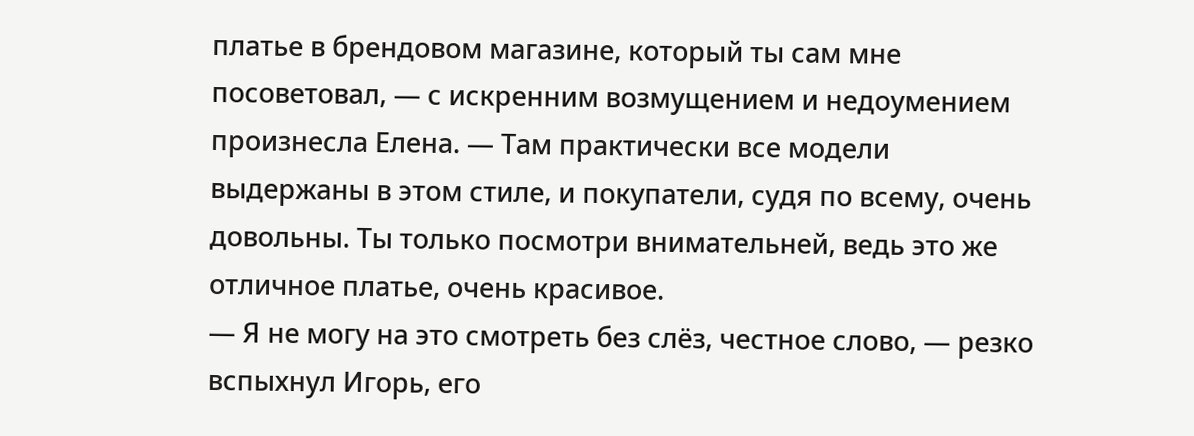платье в брендовом магазине, который ты сам мне посоветовал, — с искренним возмущением и недоумением произнесла Елена. — Там практически все модели выдержаны в этом стиле, и покупатели, судя по всему, очень довольны. Ты только посмотри внимательней, ведь это же отличное платье, очень красивое.
— Я не могу на это смотреть без слёз, честное слово, — резко вспыхнул Игорь, его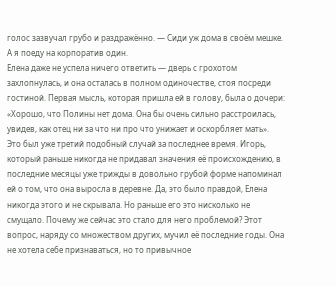голос зазвучал грубо и раздражённо. — Сиди уж дома в своём мешке. А я поеду на корпоратив один.
Елена даже не успела ничего ответить — дверь с грохотом захлопнулась, и она осталась в полном одиночестве, стоя посреди гостиной. Первая мысль, которая пришла ей в голову, была о дочери: «Хорошо, что Полины нет дома. Она бы очень сильно расстроилась, увидев, как отец ни за что ни про что унижает и оскорбляет мать».
Это был уже третий подобный случай за последнее время. Игорь, который раньше никогда не придавал значения её происхождению, в последние месяцы уже трижды в довольно грубой форме напоминал ей о том, что она выросла в деревне. Да, это было правдой, Елена никогда этого и не скрывала. Но раньше его это нисколько не смущало. Почему же сейчас это стало для него проблемой? Этот вопрос, наряду со множеством других, мучил её последние годы. Она не хотела себе признаваться, но то привычное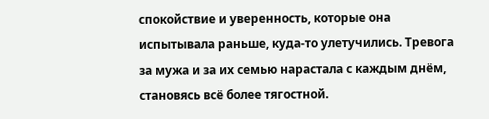спокойствие и уверенность, которые она испытывала раньше, куда-то улетучились. Тревога за мужа и за их семью нарастала с каждым днём, становясь всё более тягостной.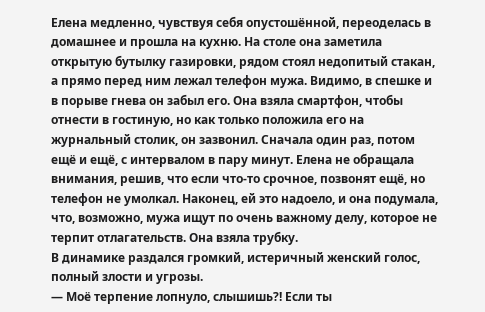Елена медленно, чувствуя себя опустошённой, переоделась в домашнее и прошла на кухню. На столе она заметила открытую бутылку газировки, рядом стоял недопитый стакан, а прямо перед ним лежал телефон мужа. Видимо, в спешке и в порыве гнева он забыл его. Она взяла смартфон, чтобы отнести в гостиную, но как только положила его на журнальный столик, он зазвонил. Сначала один раз, потом ещё и ещё, с интервалом в пару минут. Елена не обращала внимания, решив, что если что-то срочное, позвонят ещё, но телефон не умолкал. Наконец, ей это надоело, и она подумала, что, возможно, мужа ищут по очень важному делу, которое не терпит отлагательств. Она взяла трубку.
В динамике раздался громкий, истеричный женский голос, полный злости и угрозы.
— Моё терпение лопнуло, слышишь?! Если ты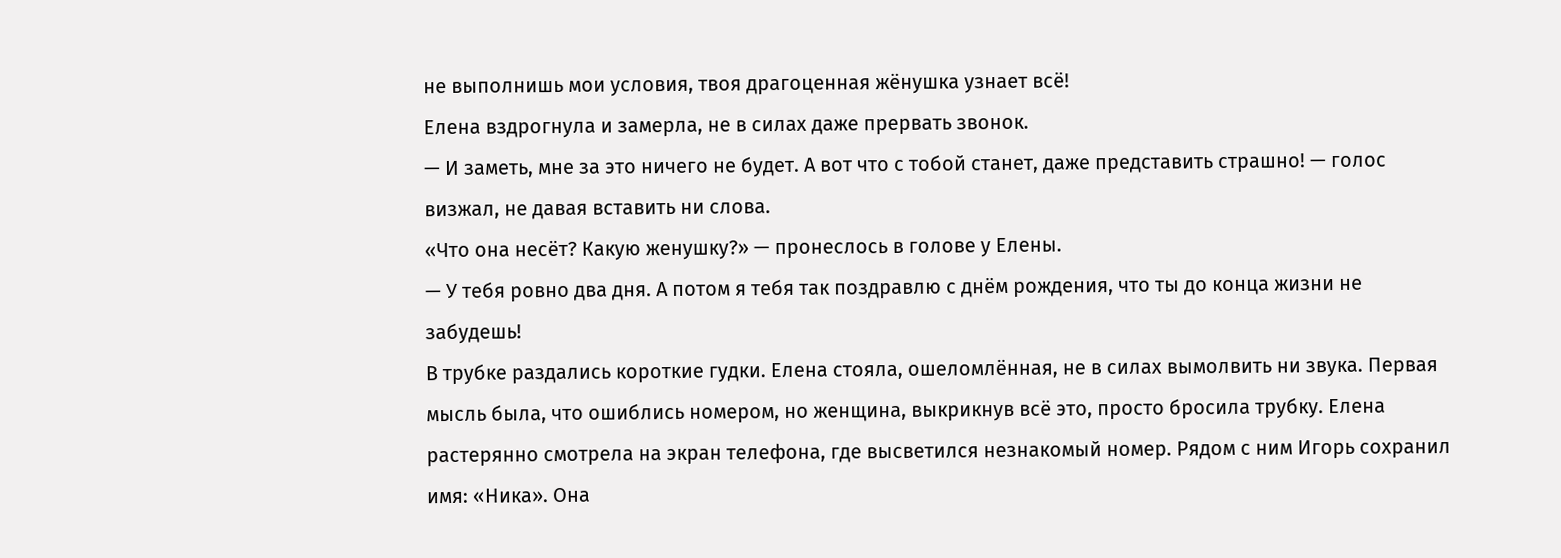не выполнишь мои условия, твоя драгоценная жёнушка узнает всё!
Елена вздрогнула и замерла, не в силах даже прервать звонок.
— И заметь, мне за это ничего не будет. А вот что с тобой станет, даже представить страшно! — голос визжал, не давая вставить ни слова.
«Что она несёт? Какую женушку?» — пронеслось в голове у Елены.
— У тебя ровно два дня. А потом я тебя так поздравлю с днём рождения, что ты до конца жизни не забудешь!
В трубке раздались короткие гудки. Елена стояла, ошеломлённая, не в силах вымолвить ни звука. Первая мысль была, что ошиблись номером, но женщина, выкрикнув всё это, просто бросила трубку. Елена растерянно смотрела на экран телефона, где высветился незнакомый номер. Рядом с ним Игорь сохранил имя: «Ника». Она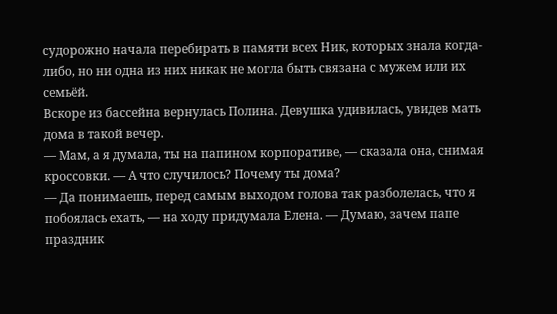судорожно начала перебирать в памяти всех Ник, которых знала когда-либо, но ни одна из них никак не могла быть связана с мужем или их семьёй.
Вскоре из бассейна вернулась Полина. Девушка удивилась, увидев мать дома в такой вечер.
— Мам, а я думала, ты на папином корпоративе, — сказала она, снимая кроссовки. — А что случилось? Почему ты дома?
— Да понимаешь, перед самым выходом голова так разболелась, что я побоялась ехать, — на ходу придумала Елена. — Думаю, зачем папе праздник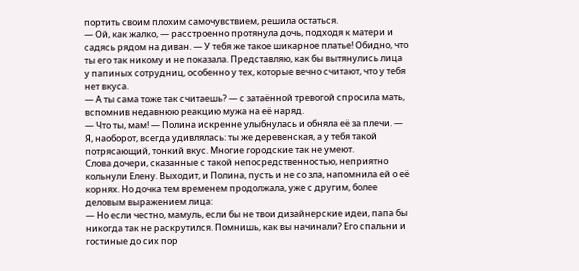портить своим плохим самочувствием, решила остаться.
— Ой, как жалко, — расстроенно протянула дочь, подходя к матери и садясь рядом на диван. — У тебя же такое шикарное платье! Обидно, что ты его так никому и не показала. Представляю, как бы вытянулись лица у папиных сотрудниц, особенно у тех, которые вечно считают, что у тебя нет вкуса.
— А ты сама тоже так считаешь? — с затаённой тревогой спросила мать, вспомнив недавнюю реакцию мужа на её наряд.
— Что ты, мам! — Полина искренне улыбнулась и обняла её за плечи. — Я, наоборот, всегда удивлялась: ты же деревенская, а у тебя такой потрясающий, тонкий вкус. Многие городские так не умеют.
Слова дочери, сказанные с такой непосредственностью, неприятно кольнули Елену. Выходит, и Полина, пусть и не со зла, напомнила ей о её корнях. Но дочка тем временем продолжала, уже с другим, более деловым выражением лица:
— Но если честно, мамуль, если бы не твои дизайнерские идеи, папа бы никогда так не раскрутился. Помнишь, как вы начинали? Его спальни и гостиные до сих пор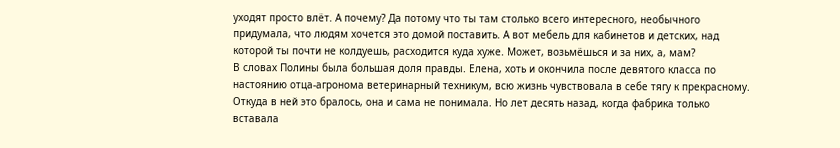уходят просто влёт. А почему? Да потому что ты там столько всего интересного, необычного придумала, что людям хочется это домой поставить. А вот мебель для кабинетов и детских, над которой ты почти не колдуешь, расходится куда хуже. Может, возьмёшься и за них, а, мам?
В словах Полины была большая доля правды. Елена, хоть и окончила после девятого класса по настоянию отца-агронома ветеринарный техникум, всю жизнь чувствовала в себе тягу к прекрасному. Откуда в ней это бралось, она и сама не понимала. Но лет десять назад, когда фабрика только вставала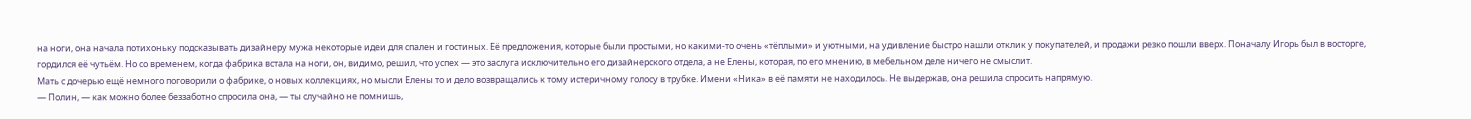на ноги, она начала потихоньку подсказывать дизайнеру мужа некоторые идеи для спален и гостиных. Её предложения, которые были простыми, но какими-то очень «тёплыми» и уютными, на удивление быстро нашли отклик у покупателей, и продажи резко пошли вверх. Поначалу Игорь был в восторге, гордился её чутьём. Но со временем, когда фабрика встала на ноги, он, видимо, решил, что успех — это заслуга исключительно его дизайнерского отдела, а не Елены, которая, по его мнению, в мебельном деле ничего не смыслит.
Мать с дочерью ещё немного поговорили о фабрике, о новых коллекциях, но мысли Елены то и дело возвращались к тому истеричному голосу в трубке. Имени «Ника» в её памяти не находилось. Не выдержав, она решила спросить напрямую.
— Полин, — как можно более беззаботно спросила она, — ты случайно не помнишь,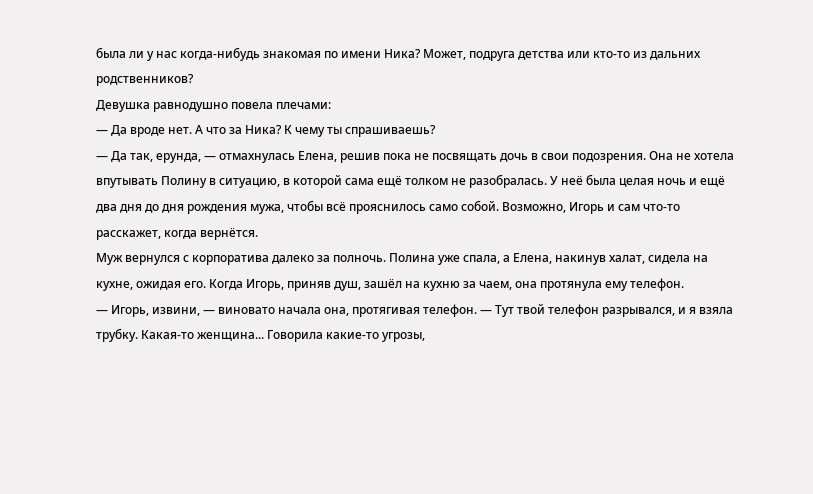была ли у нас когда-нибудь знакомая по имени Ника? Может, подруга детства или кто-то из дальних родственников?
Девушка равнодушно повела плечами:
— Да вроде нет. А что за Ника? К чему ты спрашиваешь?
— Да так, ерунда, — отмахнулась Елена, решив пока не посвящать дочь в свои подозрения. Она не хотела впутывать Полину в ситуацию, в которой сама ещё толком не разобралась. У неё была целая ночь и ещё два дня до дня рождения мужа, чтобы всё прояснилось само собой. Возможно, Игорь и сам что-то расскажет, когда вернётся.
Муж вернулся с корпоратива далеко за полночь. Полина уже спала, а Елена, накинув халат, сидела на кухне, ожидая его. Когда Игорь, приняв душ, зашёл на кухню за чаем, она протянула ему телефон.
— Игорь, извини, — виновато начала она, протягивая телефон. — Тут твой телефон разрывался, и я взяла трубку. Какая-то женщина... Говорила какие-то угрозы,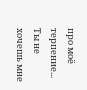про моё терпение... Ты не хочешь мне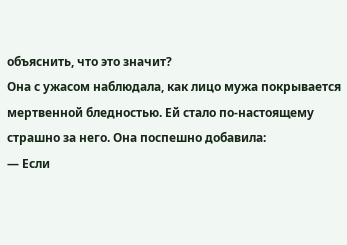объяснить, что это значит?
Она с ужасом наблюдала, как лицо мужа покрывается мертвенной бледностью. Ей стало по-настоящему страшно за него. Она поспешно добавила:
— Если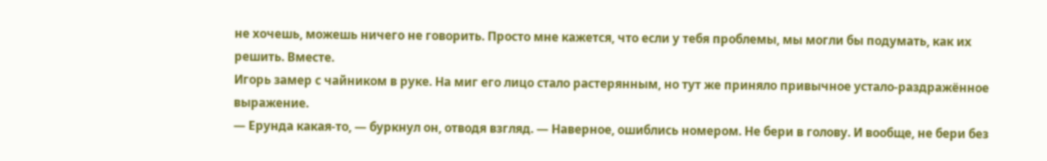не хочешь, можешь ничего не говорить. Просто мне кажется, что если у тебя проблемы, мы могли бы подумать, как их решить. Вместе.
Игорь замер с чайником в руке. На миг его лицо стало растерянным, но тут же приняло привычное устало-раздражённое выражение.
— Ерунда какая-то, — буркнул он, отводя взгляд. — Наверное, ошиблись номером. Не бери в голову. И вообще, не бери без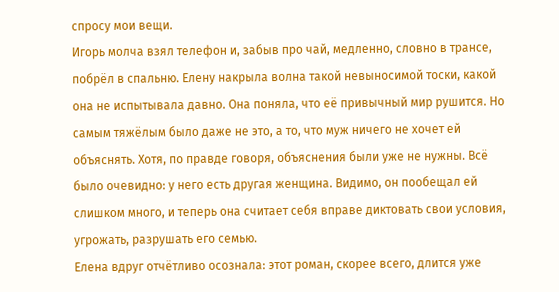спросу мои вещи.
Игорь молча взял телефон и, забыв про чай, медленно, словно в трансе, побрёл в спальню. Елену накрыла волна такой невыносимой тоски, какой она не испытывала давно. Она поняла, что её привычный мир рушится. Но самым тяжёлым было даже не это, а то, что муж ничего не хочет ей объяснять. Хотя, по правде говоря, объяснения были уже не нужны. Всё было очевидно: у него есть другая женщина. Видимо, он пообещал ей слишком много, и теперь она считает себя вправе диктовать свои условия, угрожать, разрушать его семью.
Елена вдруг отчётливо осознала: этот роман, скорее всего, длится уже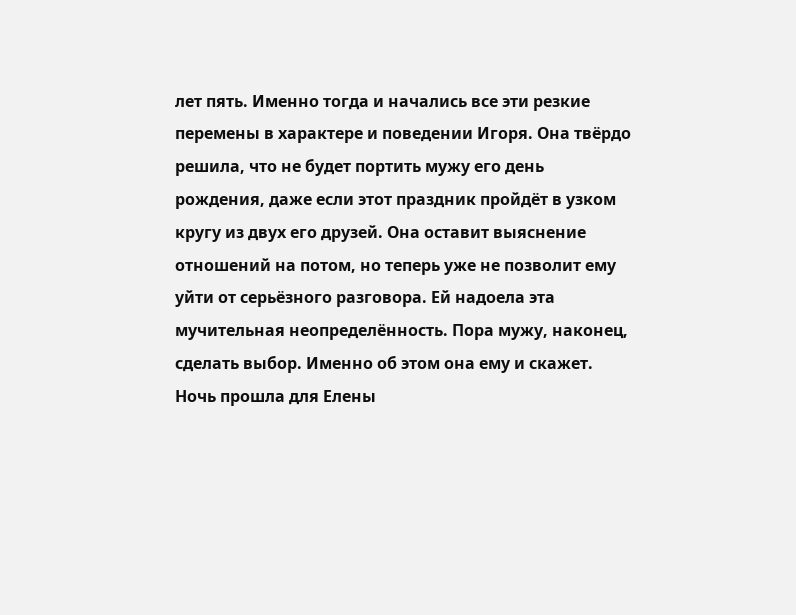лет пять. Именно тогда и начались все эти резкие перемены в характере и поведении Игоря. Она твёрдо решила, что не будет портить мужу его день рождения, даже если этот праздник пройдёт в узком кругу из двух его друзей. Она оставит выяснение отношений на потом, но теперь уже не позволит ему уйти от серьёзного разговора. Ей надоела эта мучительная неопределённость. Пора мужу, наконец, сделать выбор. Именно об этом она ему и скажет.
Ночь прошла для Елены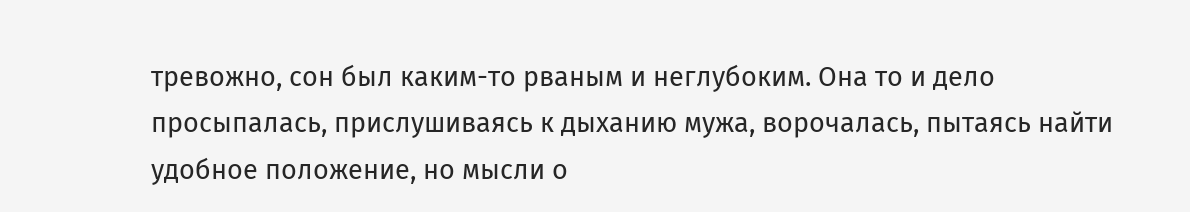тревожно, сон был каким-то рваным и неглубоким. Она то и дело просыпалась, прислушиваясь к дыханию мужа, ворочалась, пытаясь найти удобное положение, но мысли о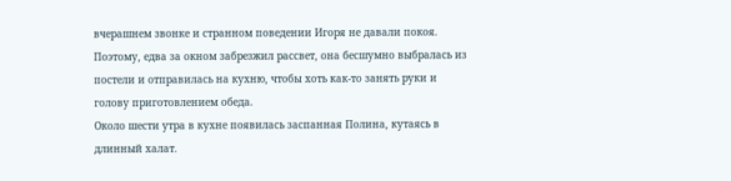вчерашнем звонке и странном поведении Игоря не давали покоя. Поэтому, едва за окном забрезжил рассвет, она бесшумно выбралась из постели и отправилась на кухню, чтобы хоть как-то занять руки и голову приготовлением обеда.
Около шести утра в кухне появилась заспанная Полина, кутаясь в длинный халат.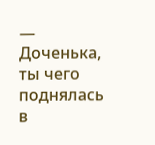— Доченька, ты чего поднялась в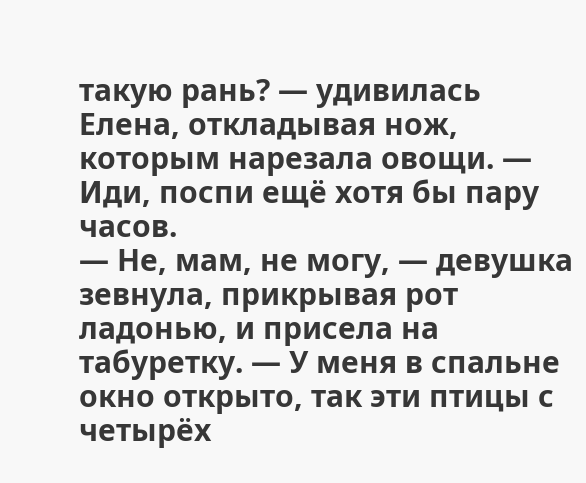такую рань? — удивилась Елена, откладывая нож, которым нарезала овощи. — Иди, поспи ещё хотя бы пару часов.
— Не, мам, не могу, — девушка зевнула, прикрывая рот ладонью, и присела на табуретку. — У меня в спальне окно открыто, так эти птицы с четырёх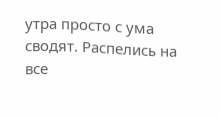утра просто с ума сводят. Распелись на все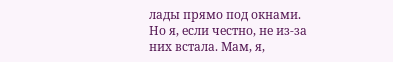лады прямо под окнами. Но я, если честно, не из-за них встала. Мам, я,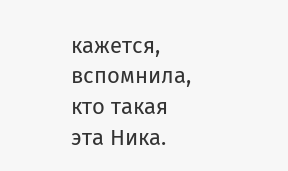кажется, вспомнила, кто такая эта Ника.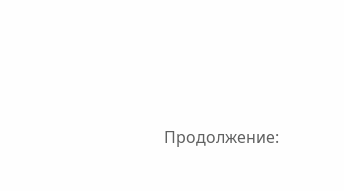Продолжение: